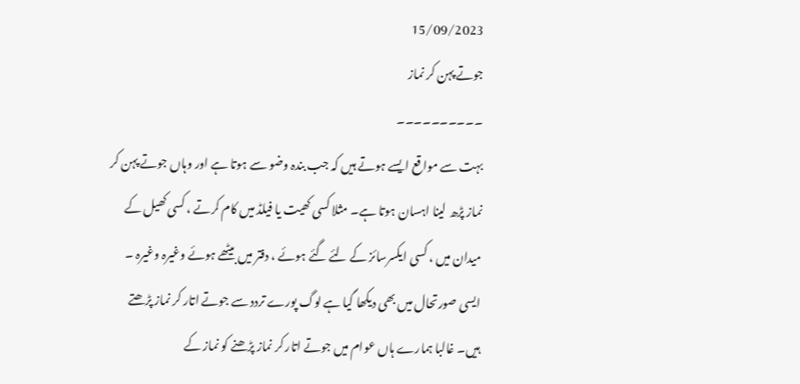15/09/2023
جوتے پہن کر نماز
۔۔۔۔۔۔۔۔۔۔
بہت سے مواقع ایسے ہوتے ہیں کہ جب بندہ وضو سے ہوتا ہے اور وہاں جوتے پہن کر نماز پڑھ لینا اہسان ہوتا ہے۔ مثلا کسی کھیت یا فیلڈ میں کام کرتے ، کسی کھیل کے میدان میں ، کسی ایکسرسائز کے لئے گئے ہوئے ، دفتر میں بیٹھے ہوئے وغیرہ وغیرہ ۔ ایسی صورتحال میں بھی دیکھا گیا ہے لوگ پورے تردد سے جوتے اتار کر نماز پڑھتے ہیں۔ غالبا ہمارے ہاں عوام میں جوتے اتار کر نماز پڑھنے کو نماز کے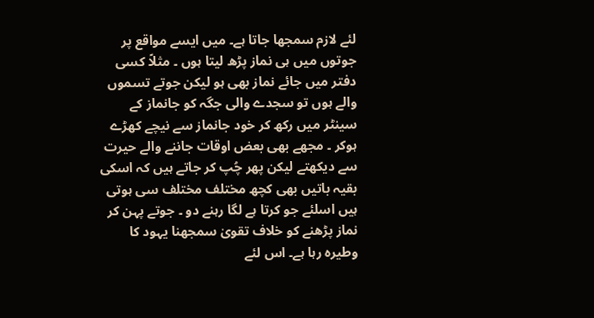لئے لازم سمجھا جاتا ہے۔ میں ایسے مواقع پر جوتوں میں ہی نماز پڑھ لیتا ہوں ۔ مثلاً کسی دفتر میں جائے نماز بھی ہو لیکن جوتے تسموں والے ہوں تو سجدے والی جگہ کو جانماز کے سینٹر میں رکھ کر خود جانماز سے نیچے کھڑے ہوکر ۔ مجھے بھی بعض اوقات جاننے والے حیرت سے دیکھتے لیکن پھر چُپ کر جاتے ہیں کہ اسکی بقیہ باتیں بھی کچھ مختلف مختلف سی ہوتی ہیں اسلئے جو کرتا ہے لگا رہنے دو ۔ جوتے پہن کر نماز پڑھنے کو خلاف تقویٰ سمجھنا یہود کا وطیرہ رہا ہے۔ اس لئے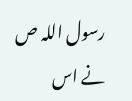رسول اللہ ص نے اس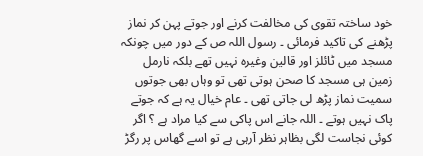خود ساختہ تقوی کی مخالفت کرنے اور جوتے پہن کر نماز پڑھنے کی تاکید فرمائی ۔ رسول اللہ ص کے دور میں چونکہ مسجد میں ٹائلز اور قالین وغیرہ نہیں تھے بلکہ نارمل زمین ہی مسجد کا صحن ہوتی تھی تو وہاں بھی جوتوں سمیت نماز پڑھ لی جاتی تھی ۔ عام خیال یہ ہے کہ جوتے پاک نہیں ہوتے ۔ اللہ جانے اس پاکی سے کیا مراد ہے ؟ اگر کوئی نجاست لگی بظاہر نظر آرہی ہے تو اسے گھاس پر رگڑ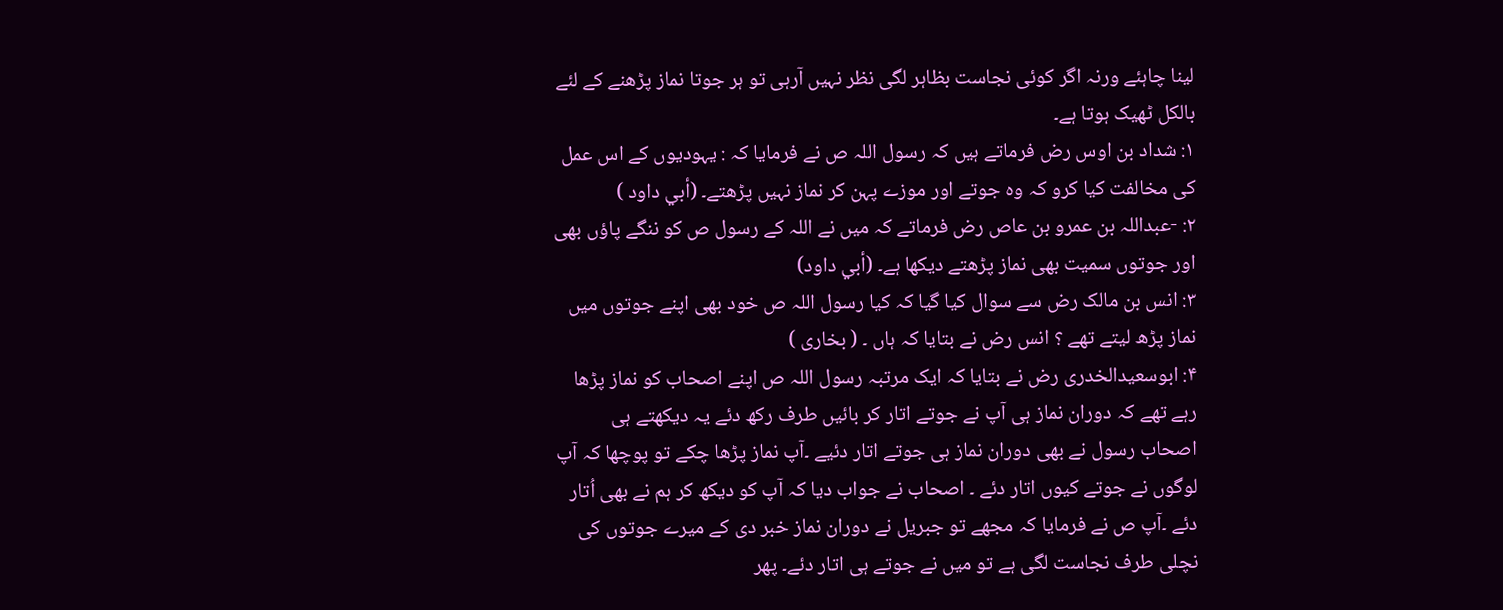لینا چاہئے ورنہ اگر کوئی نجاست بظاہر لگی نظر نہیں آرہی تو ہر جوتا نماز پڑھنے کے لئے بالکل ٹھیک ہوتا ہے۔
۱: شداد بن اوس رض فرماتے ہیں کہ رسول اللہ ص نے فرمایا کہ : یہودیوں کے اس عمل کی مخالفت کیا کرو کہ وہ جوتے اور موزے پہن کر نماز نہیں پڑھتے۔ (أبي داود )
۲: -عبداللہ بن عمرو بن عاص رض فرماتے کہ میں نے اللہ کے رسول ص کو ننگے پاؤں بھی اور جوتوں سمیت بھی نماز پڑھتے دیکھا ہے۔ (أبي داود)
۳: انس بن مالک رض سے سوال کیا گیا کہ کیا رسول اللہ ص خود بھی اپنے جوتوں میں نماز پڑھ لیتے تھے ؟ انس رض نے بتایا کہ ہاں ۔ ( بخاری )
۴: ابوسعیدالخدری رض نے بتایا کہ ایک مرتبہ رسول اللہ ص اپنے اصحاب کو نماز پڑھا رہے تھے کہ دوران نماز ہی آپ نے جوتے اتار کر بائیں طرف رکھ دئے یہ دیکھتے ہی اصحاب رسول نے بھی دوران نماز ہی جوتے اتار دئیے ۔آپ نماز پڑھا چکے تو پوچھا کہ آپ لوگوں نے جوتے کیوں اتار دئے ۔ اصحاب نے جواب دیا کہ آپ کو دیکھ کر ہم نے بھی اُتار دئے ۔آپ ص نے فرمایا کہ مجھے تو جبریل نے دوران نماز خبر دی کے میرے جوتوں کی نچلی طرف نجاست لگی ہے تو میں نے جوتے ہی اتار دئے۔ پھر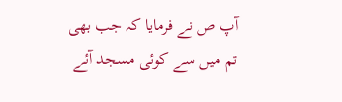آپ ص نے فرمایا کہ جب بھی تم میں سے کوئی مسجد آئے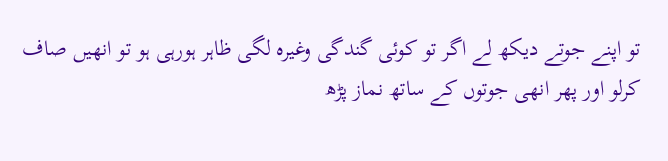تو اپنے جوتے دیکھ لے اگر تو کوئی گندگی وغیرہ لگی ظاہر ہورہی ہو تو انھیں صاف کرلو اور پھر انھی جوتوں کے ساتھ نماز پڑھ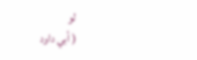لو
( أبي داود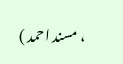، مسند احمد )